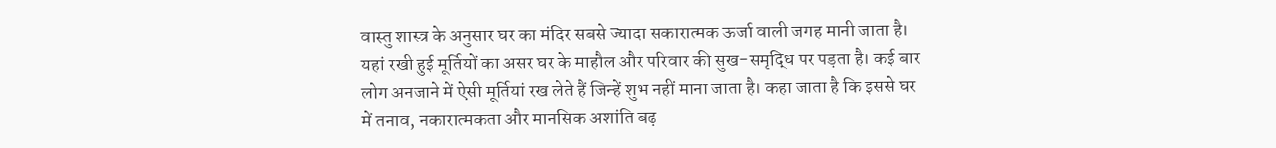वास्तु शास्त्र के अनुसार घर का मंदिर सबसे ज्यादा सकारात्मक ऊर्जा वाली जगह मानी जाता है। यहां रखी हुई मूर्तियों का असर घर के माहौल और परिवार की सुख-समृद्धि पर पड़ता है। कई बार लोग अनजाने में ऐसी मूर्तियां रख लेते हैं जिन्हें शुभ नहीं माना जाता है। कहा जाता है कि इससे घर में तनाव, नकारात्मकता और मानसिक अशांति बढ़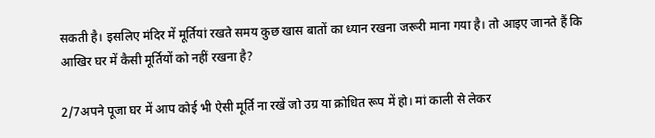सकती है। इसलिए मंदिर में मूर्तियां रखते समय कुछ खास बातों का ध्यान रखना जरूरी माना गया है। तो आइए जानते हैं कि आखिर घर में कैसी मूर्तियों को नहीं रखना है?

2/7अपने पूजा घर में आप कोई भी ऐसी मूर्ति ना रखें जो उग्र या क्रोधित रूप में हो। मां काली से लेकर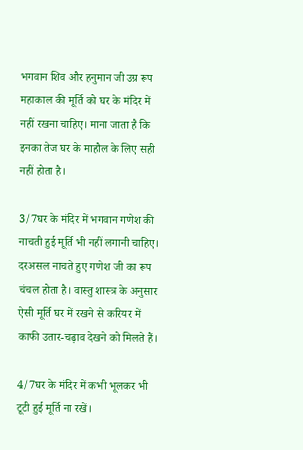भगवान शिव और हनुमान जी उग्र रूप महाकाल की मूर्ति को घर के मंदिर में नहीं रखना चाहिए। माना जाता है कि इनका तेज घर के माहौल के लिए सही नहीं होता है।

3/7घर के मंदिर में भगवान गणेश की नाचती हुई मूर्ति भी नहीं लगानी चाहिए। दरअसल नाचते हुए गणेश जी का रूप चंचल होता है। वास्तु शास्त्र के अनुसार ऐसी मूर्ति घर में रखने से करियर में काफी उतार-चढ़ाव देखने को मिलते हैं।

4/7घर के मंदिर में कभी भूलकर भी टूटी हुई मूर्ति ना रखें।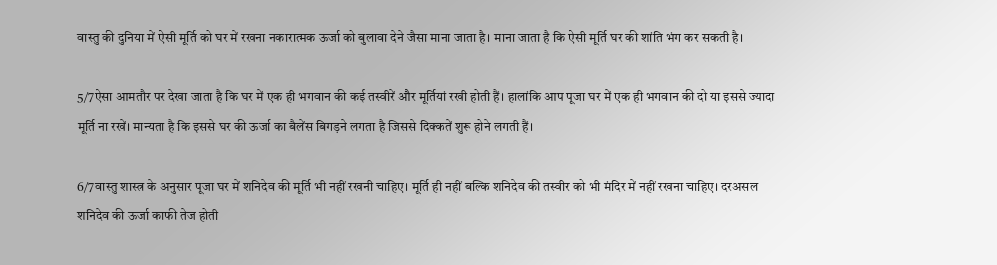वास्तु की दुनिया में ऐसी मूर्ति को घर में रखना नकारात्मक ऊर्जा को बुलावा देने जैसा माना जाता है। माना जाता है कि ऐसी मूर्ति घर की शांति भंग कर सकती है।

5/7ऐसा आमतौर पर देखा जाता है कि घर में एक ही भगवान की कई तस्वीरें और मूर्तियां रखी होती हैं। हालांकि आप पूजा घर में एक ही भगवान की दो या इससे ज्यादा मूर्ति ना रखें। मान्यता है कि इससे घर की ऊर्जा का बैलेंस बिगड़ने लगता है जिससे दिक्कतें शुरू होने लगती हैं।

6/7वास्तु शास्त्र के अनुसार पूजा घर में शनिदेव की मूर्ति भी नहीं रखनी चाहिए। मूर्ति ही नहीं बल्कि शनिदेव की तस्वीर को भी मंदिर में नहीं रखना चाहिए। दरअसल शनिदेव की ऊर्जा काफी तेज होती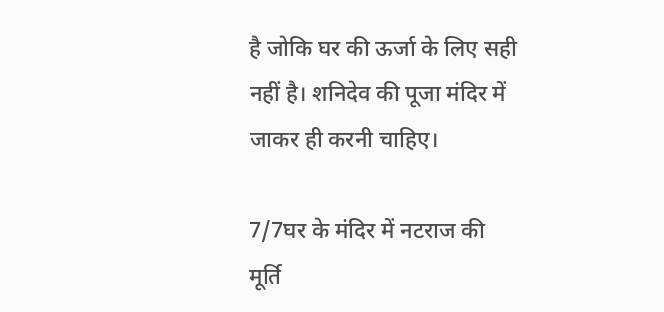है जोकि घर की ऊर्जा के लिए सही नहीं है। शनिदेव की पूजा मंदिर में जाकर ही करनी चाहिए।

7/7घर के मंदिर में नटराज की मूर्ति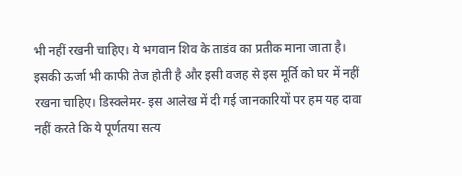भी नहीं रखनी चाहिए। ये भगवान शिव के ताडंव का प्रतीक माना जाता है। इसकी ऊर्जा भी काफी तेज होती है और इसी वजह से इस मूर्ति को घर में नहीं रखना चाहिए। डिस्क्लेमर- इस आलेख में दी गई जानकारियों पर हम यह दावा नहीं करते कि ये पूर्णतया सत्य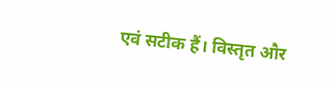एवं सटीक हैं। विस्तृत और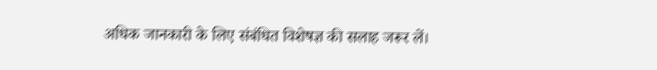अधिक जानकारी के लिए संबंधित विशेषज्ञ की सलाह जरूर लें।